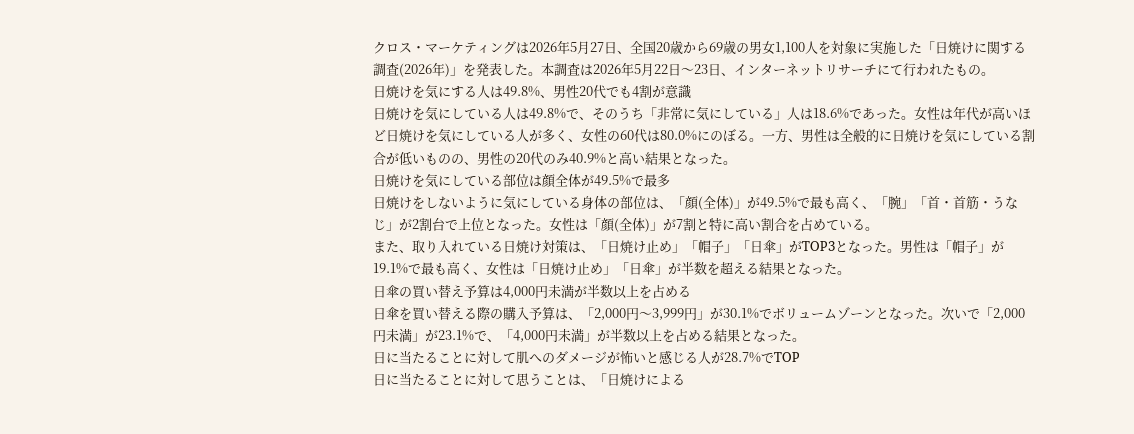クロス・マーケティングは2026年5月27日、全国20歳から69歳の男女1,100人を対象に実施した「日焼けに関する調査(2026年)」を発表した。本調査は2026年5月22日〜23日、インターネットリサーチにて行われたもの。
日焼けを気にする人は49.8%、男性20代でも4割が意識
日焼けを気にしている人は49.8%で、そのうち「非常に気にしている」人は18.6%であった。女性は年代が高いほど日焼けを気にしている人が多く、女性の60代は80.0%にのぼる。一方、男性は全般的に日焼けを気にしている割合が低いものの、男性の20代のみ40.9%と高い結果となった。
日焼けを気にしている部位は顔全体が49.5%で最多
日焼けをしないように気にしている身体の部位は、「顔(全体)」が49.5%で最も高く、「腕」「首・首筋・うなじ」が2割台で上位となった。女性は「顔(全体)」が7割と特に高い割合を占めている。
また、取り入れている日焼け対策は、「日焼け止め」「帽子」「日傘」がTOP3となった。男性は「帽子」が19.1%で最も高く、女性は「日焼け止め」「日傘」が半数を超える結果となった。
日傘の買い替え予算は4,000円未満が半数以上を占める
日傘を買い替える際の購入予算は、「2,000円〜3,999円」が30.1%でボリュームゾーンとなった。次いで「2,000円未満」が23.1%で、「4,000円未満」が半数以上を占める結果となった。
日に当たることに対して肌へのダメージが怖いと感じる人が28.7%でTOP
日に当たることに対して思うことは、「日焼けによる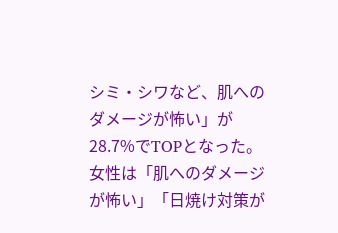シミ・シワなど、肌へのダメージが怖い」が28.7%でTOPとなった。女性は「肌へのダメージが怖い」「日焼け対策が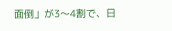面倒」が3〜4割で、日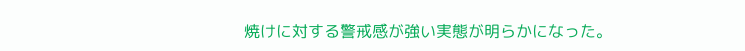焼けに対する警戒感が強い実態が明らかになった。